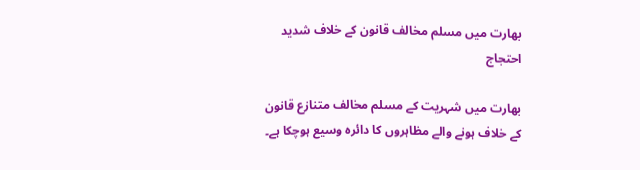بھارت میں مسلم مخالف قانون کے خلاف شدید احتجاج

بھارت میں شہریت کے مسلم مخالف متنازع قانون کے خلاف ہونے والے مظاہروں کا دائرہ وسیع ہوچکا ہے۔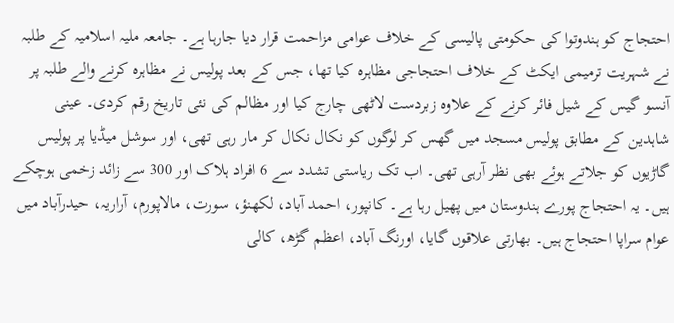احتجاج کو ہندوتوا کی حکومتی پالیسی کے خلاف عوامی مزاحمت قرار دیا جارہا ہے۔ جامعہ ملیہ اسلامیہ کے طلبہ نے شہریت ترمیمی ایکٹ کے خلاف احتجاجی مظاہرہ کیا تھا، جس کے بعد پولیس نے مظاہرہ کرنے والے طلبہ پر آنسو گیس کے شیل فائر کرنے کے علاوہ زبردست لاٹھی چارج کیا اور مظالم کی نئی تاریخ رقم کردی۔ عینی شاہدین کے مطابق پولیس مسجد میں گھس کر لوگوں کو نکال نکال کر مار رہی تھی، اور سوشل میڈیا پر پولیس گاڑیوں کو جلاتے ہوئے بھی نظر آرہی تھی۔ اب تک ریاستی تشدد سے 6 افراد ہلاک اور 300 سے زائد زخمی ہوچکے ہیں۔ یہ احتجاج پورے ہندوستان میں پھیل رہا ہے۔ کانپور، احمد آباد، لکھنؤ، سورت، مالاپورم، آراریہ، حیدرآباد میں عوام سراپا احتجاج ہیں۔ بھارتی علاقوں گایا، اورنگ آباد، اعظم گڑھ، کالی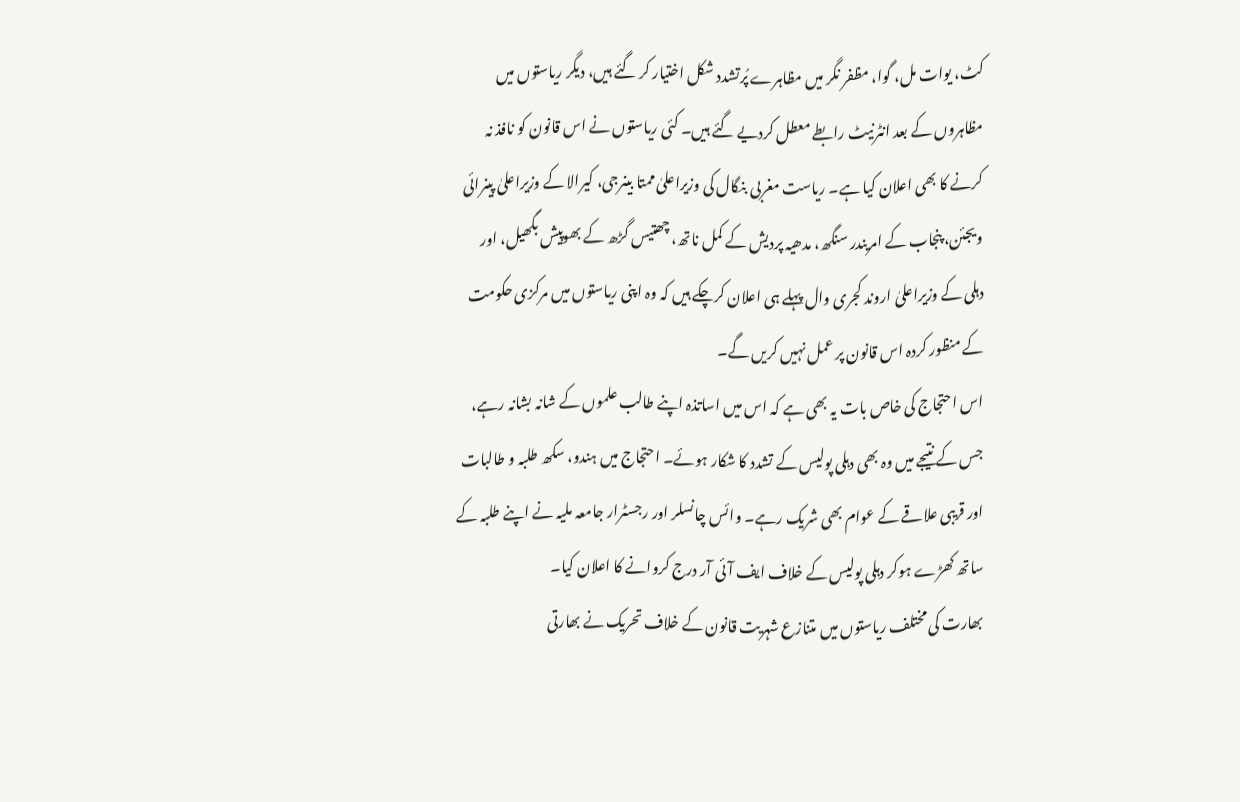کٹ، یوات مل، گوا، مظفر نگر میں مظاہرے پُرتشدد شکل اختیار کر گئے ہیں، دیگر ریاستوں میں مظاہروں کے بعد انٹرنیٹ رابطے معطل کردیے گئے ہیں۔ کئی ریاستوں نے اس قانون کو نافذ نہ کرنے کا بھی اعلان کیا ہے۔ ریاست مغربی بنگال کی وزیراعلیٰ ممتا بینرجی، کیرالا کے وزیراعلیٰ پینرائی ویجئن، پنجاب کے امریندر سنگھ، مدھیہ پردیش کے کمل ناتھ، چھتیس گڑھ کے بھوپیش بگھیل، اور دہلی کے وزیراعلیٰ اروند کجری وال پہلے ہی اعلان کرچکے ہیں کہ وہ اپنی ریاستوں میں مرکزی حکومت کے منظور کردہ اس قانون پر عمل نہیں کریں گے۔
اس احتجاج کی خاص بات یہ بھی ہے کہ اس میں اساتذہ اپنے طالب علموں کے شانہ بشانہ رہے، جس کے نتیجے میں وہ بھی دہلی پولیس کے تشدد کا شکار ہوئے۔ احتجاج میں ہندو، سکھ طلبہ و طالبات اور قریبی علاقے کے عوام بھی شریک رہے۔ وائس چانسلر اور رجسٹرار جامعہ ملیہ نے اپنے طلبہ کے ساتھ کھڑے ہوکر دہلی پولیس کے خلاف ایف آئی آر درج کروانے کا اعلان کیا۔
بھارت کی مختلف ریاستوں میں متنازع شہریت قانون کے خلاف تحریک نے بھارتی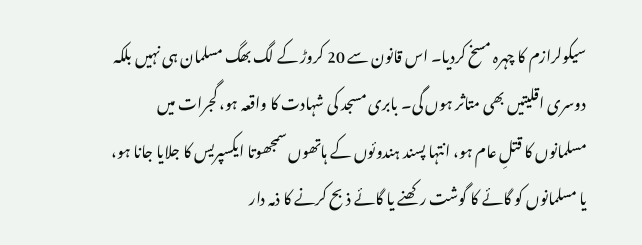سیکولرازم کا چہرہ مسخ کردیا۔ اس قانون سے 20 کروڑ کے لگ بھگ مسلمان ہی نہیں بلکہ دوسری اقلیتیں بھی متاثر ہوں گی۔ بابری مسجد کی شہادت کا واقعہ ہو، گجرات میں مسلمانوں کا قتلِ عام ہو، انتہا پسند ہندوئوں کے ہاتھوں سمجھوتا ایکسپریس کا جلایا جانا ہو، یا مسلمانوں کو گائے کا گوشت رکھنے یا گائے ذبح کرنے کا ذمہ دار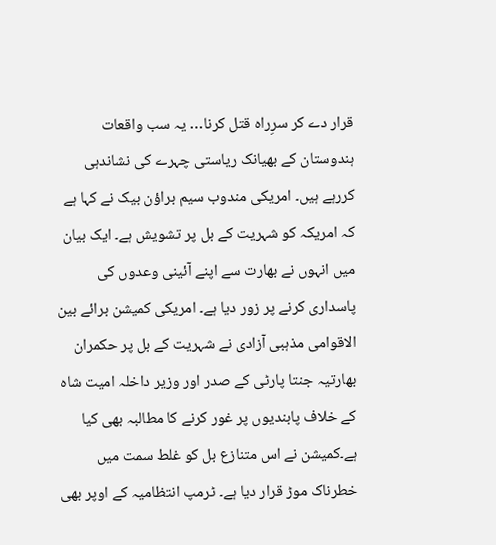قرار دے کر سرِراہ قتل کرنا… یہ سب واقعات ہندوستان کے بھیانک ریاستی چہرے کی نشاندہی کررہے ہیں۔ امریکی مندوب سیم براؤن بیک نے کہا ہے کہ امریکہ کو شہریت کے بل پر تشویش ہے۔ ایک بیان میں انہوں نے بھارت سے اپنے آئینی وعدوں کی پاسداری کرنے پر زور دیا ہے۔ امریکی کمیشن برائے بین الاقوامی مذہبی آزادی نے شہریت کے بل پر حکمران بھارتیہ جنتا پارٹی کے صدر اور وزیر داخلہ امیت شاہ کے خلاف پابندیوں پر غور کرنے کا مطالبہ بھی کیا ہے۔کمیشن نے اس متنازع بل کو غلط سمت میں خطرناک موڑ قرار دیا ہے۔ ٹرمپ انتظامیہ کے اوپر بھی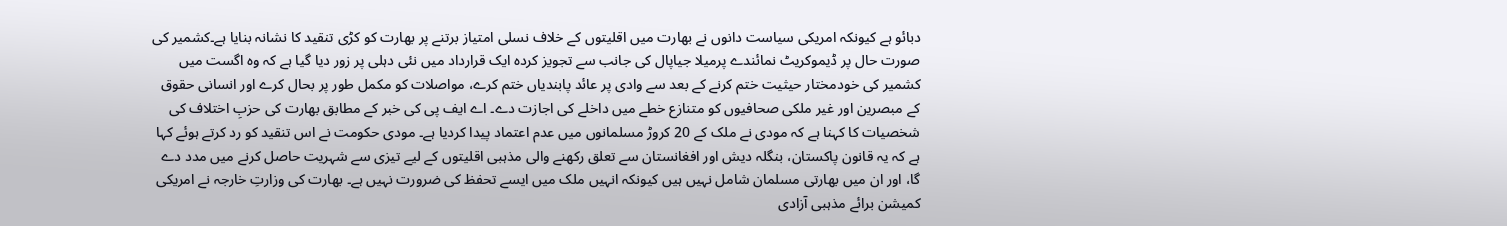دبائو ہے کیونکہ امریکی سیاست دانوں نے بھارت میں اقلیتوں کے خلاف نسلی امتیاز برتنے پر بھارت کو کڑی تنقید کا نشانہ بنایا ہے۔کشمیر کی صورت حال پر ڈیموکریٹ نمائندے پرمیلا جیاپال کی جانب سے تجویز کردہ ایک قرارداد میں نئی دہلی پر زور دیا گیا ہے کہ وہ اگست میں کشمیر کی خودمختار حیثیت ختم کرنے کے بعد سے وادی پر عائد پابندیاں ختم کرے، مواصلات کو مکمل طور پر بحال کرے اور انسانی حقوق کے مبصرین اور غیر ملکی صحافیوں کو متنازع خطے میں داخلے کی اجازت دے۔ اے ایف پی کی خبر کے مطابق بھارت کی حزبِ اختلاف کی شخصیات کا کہنا ہے کہ مودی نے ملک کے 20 کروڑ مسلمانوں میں عدم اعتماد پیدا کردیا ہے۔ مودی حکومت نے اس تنقید کو رد کرتے ہوئے کہا ہے کہ یہ قانون پاکستان، بنگلہ دیش اور افغانستان سے تعلق رکھنے والی مذہبی اقلیتوں کے لیے تیزی سے شہریت حاصل کرنے میں مدد دے گا، اور ان میں بھارتی مسلمان شامل نہیں ہیں کیونکہ انہیں ملک میں ایسے تحفظ کی ضرورت نہیں ہے۔ بھارت کی وزارتِ خارجہ نے امریکی کمیشن برائے مذہبی آزادی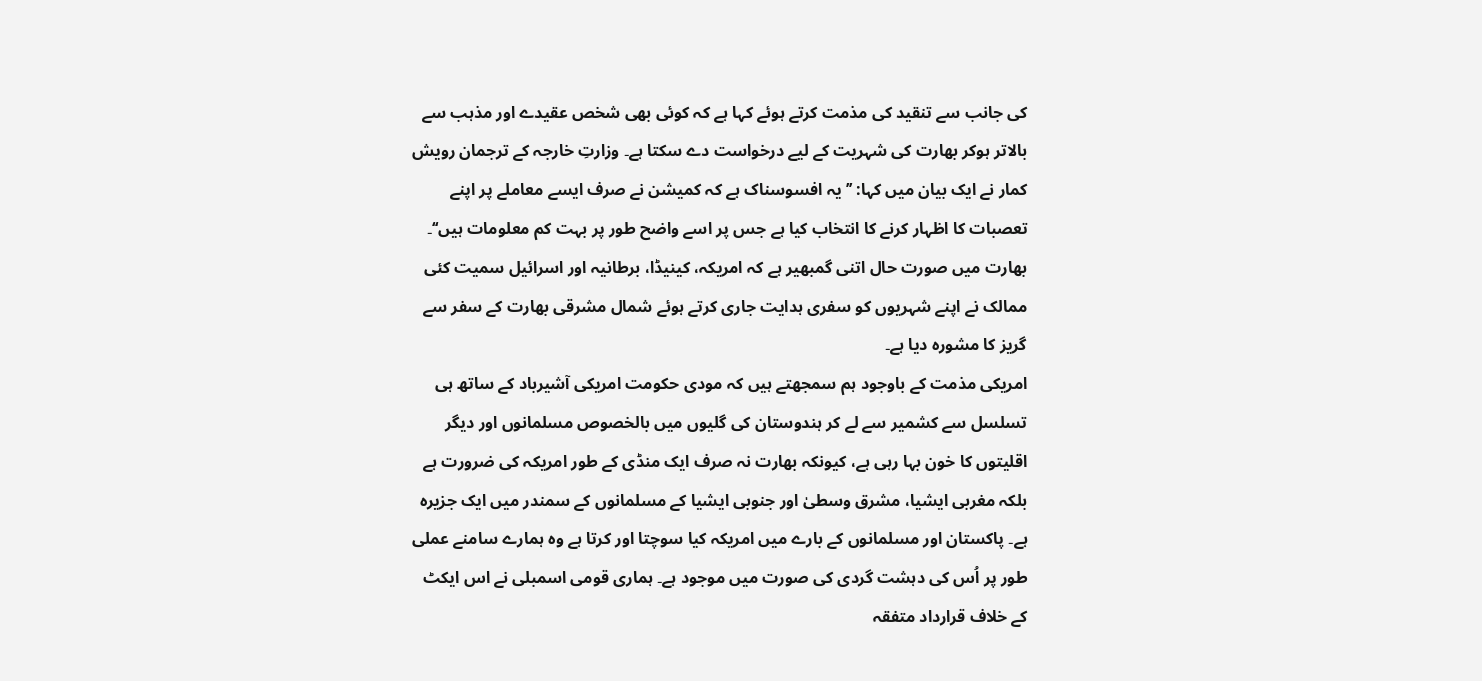کی جانب سے تنقید کی مذمت کرتے ہوئے کہا ہے کہ کوئی بھی شخص عقیدے اور مذہب سے بالاتر ہوکر بھارت کی شہریت کے لیے درخواست دے سکتا ہے۔ وزارتِ خارجہ کے ترجمان رویش کمار نے ایک بیان میں کہا: ’’یہ افسوسناک ہے کہ کمیشن نے صرف ایسے معاملے پر اپنے تعصبات کا اظہار کرنے کا انتخاب کیا ہے جس پر اسے واضح طور پر بہت کم معلومات ہیں‘‘۔ بھارت میں صورت حال اتنی گمبھیر ہے کہ امریکہ، کینیڈا، برطانیہ اور اسرائیل سمیت کئی ممالک نے اپنے شہریوں کو سفری ہدایت جاری کرتے ہوئے شمال مشرقی بھارت کے سفر سے گریز کا مشورہ دیا ہے۔
امریکی مذمت کے باوجود ہم سمجھتے ہیں کہ مودی حکومت امریکی آشیرباد کے ساتھ ہی تسلسل سے کشمیر سے لے کر ہندوستان کی گلیوں میں بالخصوص مسلمانوں اور دیگر اقلیتوں کا خون بہا رہی ہے، کیونکہ بھارت نہ صرف ایک منڈی کے طور امریکہ کی ضرورت ہے بلکہ مغربی ایشیا، مشرق وسطیٰ اور جنوبی ایشیا کے مسلمانوں کے سمندر میں ایک جزیرہ ہے۔ پاکستان اور مسلمانوں کے بارے میں امریکہ کیا سوچتا اور کرتا ہے وہ ہمارے سامنے عملی طور پر اُس کی دہشت گردی کی صورت میں موجود ہے۔ ہماری قومی اسمبلی نے اس ایکٹ کے خلاف قرارداد متفقہ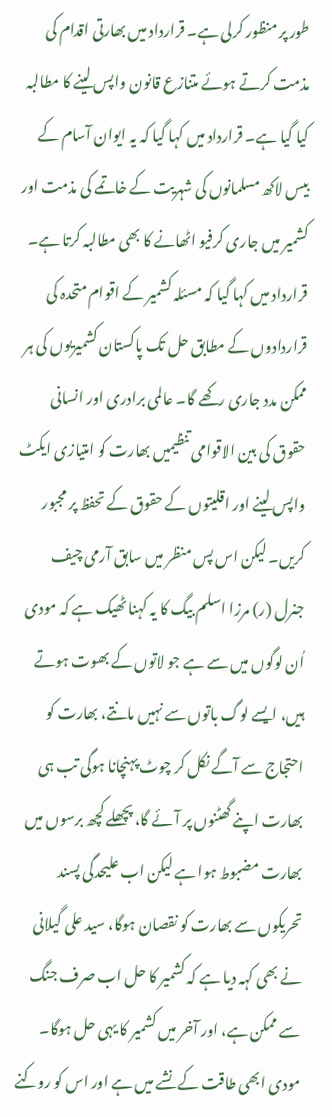طور پر منظور کرلی ہے۔ قرارداد میں بھارتی اقدام کی مذمت کرتے ہوئے متنازع قانون واپس لینے کا مطالبہ کیا گیا ہے۔ قرارداد میں کہا گیا کہ یہ ایوان آسام کے بیس لاکھ مسلمانوں کی شہریت کے خاتمے کی مذمت اور کشمیر میں جاری کرفیو اٹھانے کا بھی مطالبہ کرتا ہے۔ قرارداد میں کہا گیا کہ مسئلہ کشمیر کے اقوام متحدہ کی قراردادوں کے مطابق حل تک پاکستان کشمیریوں کی ہر ممکن مدد جاری رکھے گا۔ عالمی برادری اور انسانی حقوق کی بین الاقوامی تنظیمیں بھارت کو امتیازی ایکٹ واپس لینے اور اقلیتوں کے حقوق کے تحفظ پر مجبور کریں۔ لیکن اس پس منظر میں سابق آرمی چیف جنرل (ر) مرزا اسلم بیگ کا یہ کہنا ٹھیک ہے کہ مودی اُن لوگوں میں سے ہے جو لاتوں کے بھوت ہوتے ہیں، ایسے لوگ باتوں سے نہیں مانتے، بھارت کو احتجاج سے آگے نکل کر چوٹ پہنچانا ہوگی تب ہی بھارت اپنے گھٹنوں پر آئے گا، پچھلے کچھ برسوں میں بھارت مضبوط ہوا ہے لیکن اب علیحدگی پسند تحریکوں سے بھارت کو نقصان ہوگا، سید علی گیلانی نے بھی کہہ دیا ہے کہ کشمیر کا حل اب صرف جنگ سے ممکن ہے، اور آخر میں کشمیر کا یہی حل ہوگا۔ مودی ابھی طاقت کے نشے میں ہے اور اس کو روکنے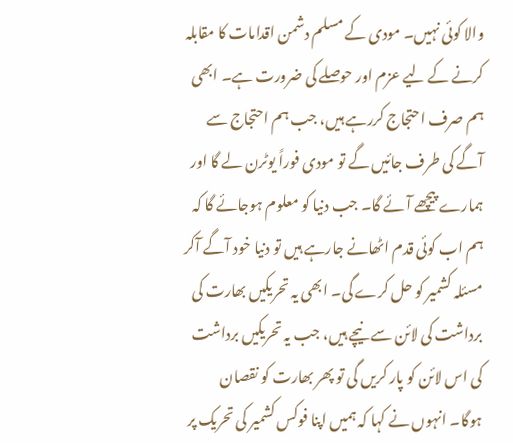والا کوئی نہیں۔ مودی کے مسلم دشمن اقدامات کا مقابلہ کرنے کے لیے عزم اور حوصلے کی ضرورت ہے۔ ابھی ہم صرف احتجاج کررہے ہیں، جب ہم احتجاج سے آگے کی طرف جائیں گے تو مودی فوراً یوٹرن لے گا اور ہمارے پیچھے آئے گا۔ جب دنیا کو معلوم ہوجائے گا کہ ہم اب کوئی قدم اٹھانے جارہے ہیں تو دنیا خود آگے آکر مسئلہ کشمیر کو حل کرے گی۔ ابھی یہ تحریکیں بھارت کی برداشت کی لائن سے نیچے ہیں، جب یہ تحریکیں برداشت کی اس لائن کو پار کریں گی تو پھر بھارت کو نقصان ہوگا۔ انہوں نے کہا کہ ہمیں اپنا فوکس کشمیر کی تحریک پر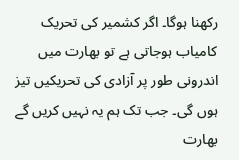رکھنا ہوگا۔ اگر کشمیر کی تحریک کامیاب ہوجاتی ہے تو بھارت میں اندرونی طور پر آزادی کی تحریکیں تیز ہوں گی۔ جب تک ہم یہ نہیں کریں گے بھارت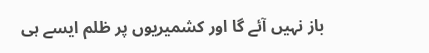باز نہیں آئے گا اور کشمیریوں پر ظلم ایسے ہی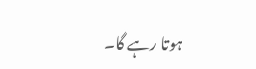ہوتا رہے گا۔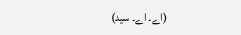(اے۔ اے۔ سید)